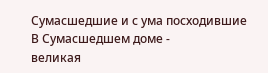Сумасшедшие и с ума посходившие
В Сумасшедшем доме -
великая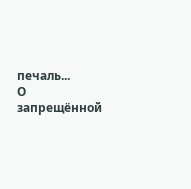печаль...
О запрещённой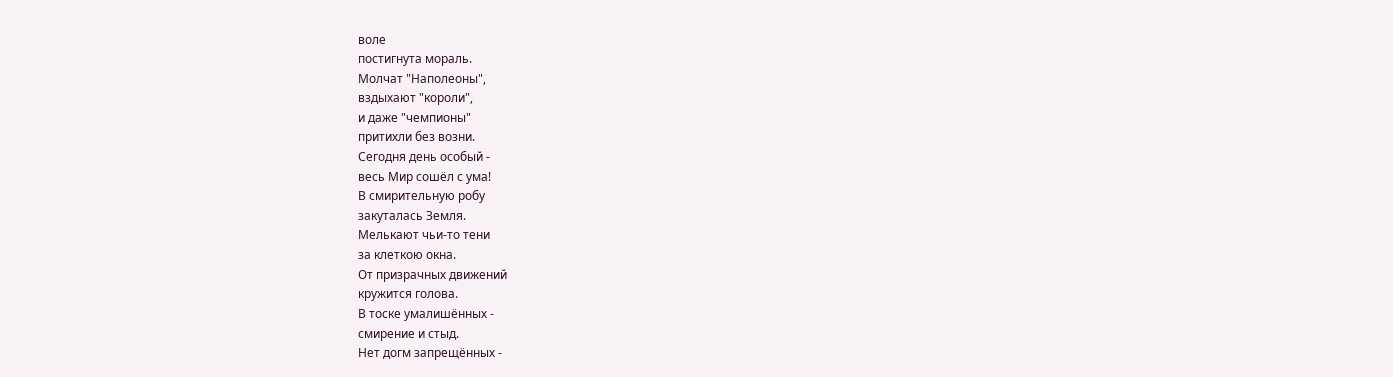воле
постигнута мораль.
Молчат "Наполеоны",
вздыхают "короли",
и даже "чемпионы"
притихли без возни.
Сегодня день особый -
весь Мир сошёл с ума!
В смирительную робу
закуталась Земля.
Мелькают чьи-то тени
за клеткою окна.
От призрачных движений
кружится голова.
В тоске умалишённых -
смирение и стыд.
Нет догм запрещённых -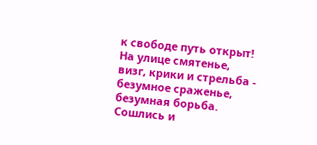к свободе путь открыт!
На улице смятенье,
визг, крики и стрельба -
безумное сраженье,
безумная борьба.
Сошлись и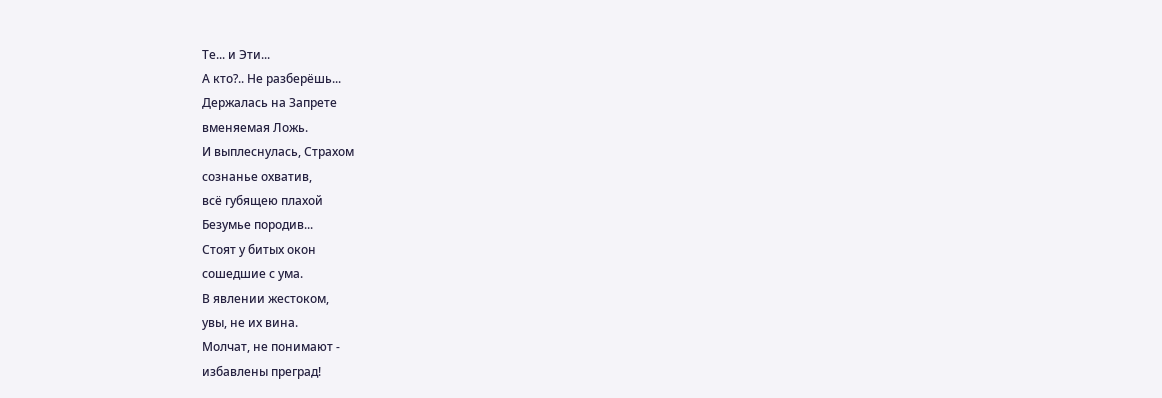Те... и Эти...
А кто?.. Не разберёшь...
Держалась на Запрете
вменяемая Ложь.
И выплеснулась, Страхом
сознанье охватив,
всё губящею плахой
Безумье породив...
Стоят у битых окон
сошедшие с ума.
В явлении жестоком,
увы, не их вина.
Молчат, не понимают -
избавлены преград!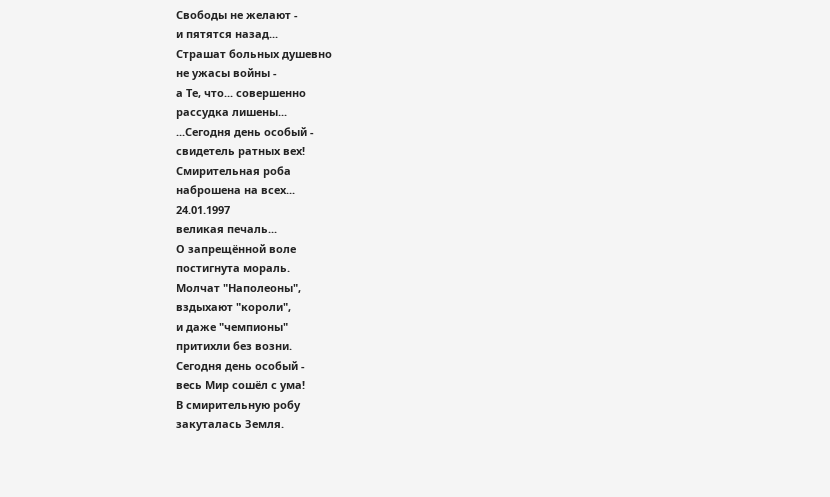Свободы не желают -
и пятятся назад...
Страшат больных душевно
не ужасы войны -
а Те, что... совершенно
рассудка лишены...
...Сегодня день особый -
свидетель ратных вех!
Смирительная роба
наброшена на всех...
24.01.1997
великая печаль...
О запрещённой воле
постигнута мораль.
Молчат "Наполеоны",
вздыхают "короли",
и даже "чемпионы"
притихли без возни.
Сегодня день особый -
весь Мир сошёл с ума!
В смирительную робу
закуталась Земля.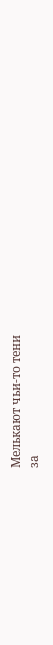Мелькают чьи-то тени
за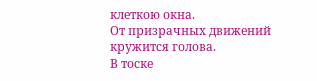клеткою окна.
От призрачных движений
кружится голова.
В тоске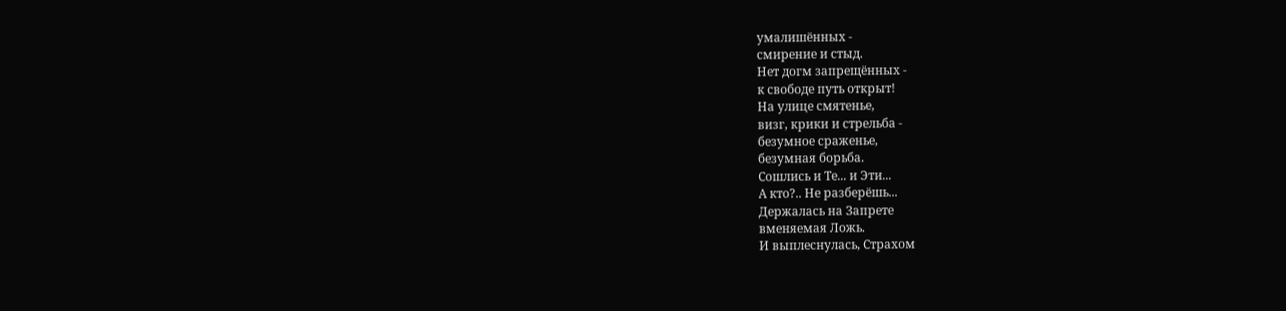умалишённых -
смирение и стыд.
Нет догм запрещённых -
к свободе путь открыт!
На улице смятенье,
визг, крики и стрельба -
безумное сраженье,
безумная борьба.
Сошлись и Те... и Эти...
А кто?.. Не разберёшь...
Держалась на Запрете
вменяемая Ложь.
И выплеснулась, Страхом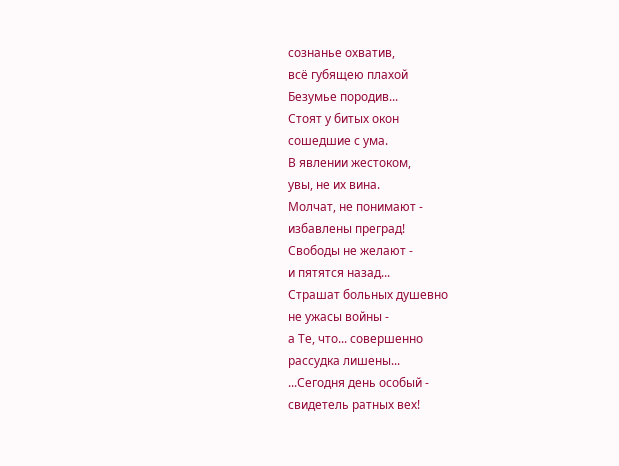сознанье охватив,
всё губящею плахой
Безумье породив...
Стоят у битых окон
сошедшие с ума.
В явлении жестоком,
увы, не их вина.
Молчат, не понимают -
избавлены преград!
Свободы не желают -
и пятятся назад...
Страшат больных душевно
не ужасы войны -
а Те, что... совершенно
рассудка лишены...
...Сегодня день особый -
свидетель ратных вех!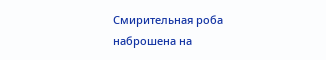Смирительная роба
наброшена на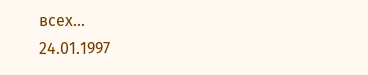всех...
24.01.1997